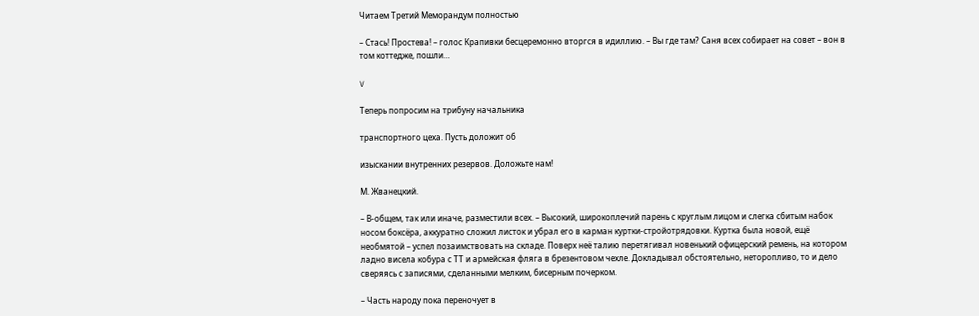Читаем Третий Меморандум полностью

– Стась! Простева! – голос Крапивки бесцеремонно вторгся в идиллию. – Вы где там? Саня всех собирает на совет – вон в том коттедже, пошли…

V

Теперь попросим на трибуну начальника

транспортного цеха. Пусть доложит об

изыскании внутренних резервов. Доложьте нам!

М. Жванецкий.

– В-общем, так или иначе, разместили всех. – Высокий, широкоплечий парень с круглым лицом и слегка сбитым набок носом боксёра, аккуратно сложил листок и убрал его в карман куртки-стройотрядовки. Куртка была новой, ещё необмятой – успел позаимствовать на складе. Поверх неё талию перетягивал новенький офицерский ремень, на котором ладно висела кобура с ТТ и армейская фляга в брезентовом чехле. Докладывал обстоятельно, неторопливо, то и дело сверяясь с записями, сделанными мелким, бисерным почерком.

– Часть народу пока переночует в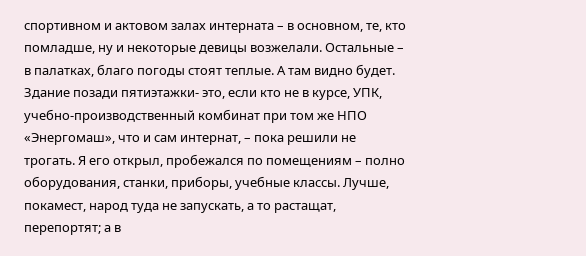спортивном и актовом залах интерната – в основном, те, кто помладше, ну и некоторые девицы возжелали. Остальные – в палатках, благо погоды стоят теплые. А там видно будет. Здание позади пятиэтажки- это, если кто не в курсе, УПК, учебно-производственный комбинат при том же НПО «Энергомаш», что и сам интернат, – пока решили не трогать. Я его открыл, пробежался по помещениям – полно оборудования, станки, приборы, учебные классы. Лучше, покамест, народ туда не запускать, а то растащат, перепортят; а в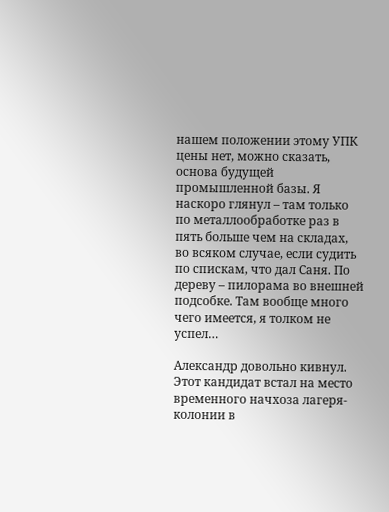нашем положении этому УПК цены нет, можно сказать, основа будущей промышленной базы. Я наскоро глянул – там только по металлообработке раз в пять больше чем на складах, во всяком случае, если судить по спискам, что дал Саня. По дереву – пилорама во внешней подсобке. Там вообще много чего имеется, я толком не успел…

Александр довольно кивнул. Этот кандидат встал на место временного начхоза лагеря-колонии в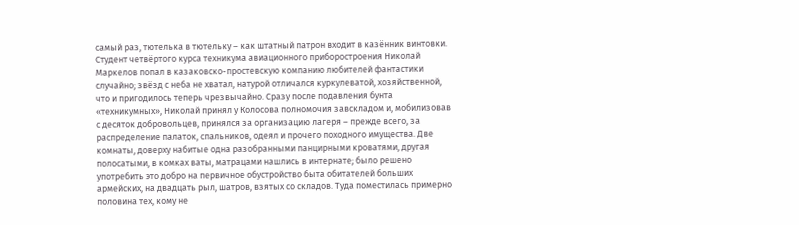самый раз, тютелька в тютельку – как штатный патрон входит в казённик винтовки. Студент четвёртого курса техникума авиационного приборостроения Николай Маркелов попал в казаковско-простевскую компанию любителей фантастики случайно; звёзд с неба не хватал, натурой отличался куркулеватой, хозяйственной, что и пригодилось теперь чрезвычайно. Сразу после подавления бунта «техникумных», Николай принял у Колосова полномочия завскладом и, мобилизовав с десяток добровольцев, принялся за организацию лагеря – прежде всего, за распределение палаток, спальников, одеял и прочего походного имущества. Две комнаты, доверху набитые одна разобранными панцирными кроватями, другая полосатыми, в комках ваты, матрацами нашлись в интернате; было решено употребить это добро на первичное обустройство быта обитателей больших армейских, на двадцать рыл, шатров, взятых со складов. Туда поместилась примерно половина тех, кому не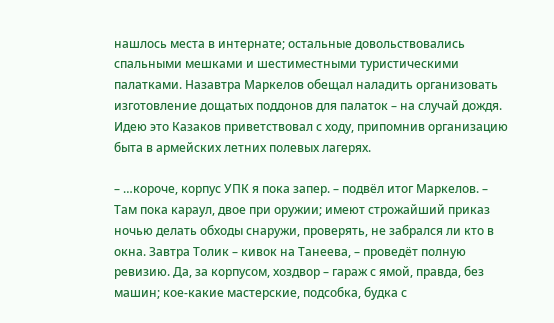нашлось места в интернате; остальные довольствовались спальными мешками и шестиместными туристическими палатками. Назавтра Маркелов обещал наладить организовать изготовление дощатых поддонов для палаток – на случай дождя. Идею это Казаков приветствовал с ходу, припомнив организацию быта в армейских летних полевых лагерях.

– …короче, корпус УПК я пока запер. – подвёл итог Маркелов. – Там пока караул, двое при оружии; имеют строжайший приказ ночью делать обходы снаружи, проверять, не забрался ли кто в окна. Завтра Толик – кивок на Танеева, – проведёт полную ревизию. Да, за корпусом, хоздвор – гараж с ямой, правда, без машин; кое-какие мастерские, подсобка, будка с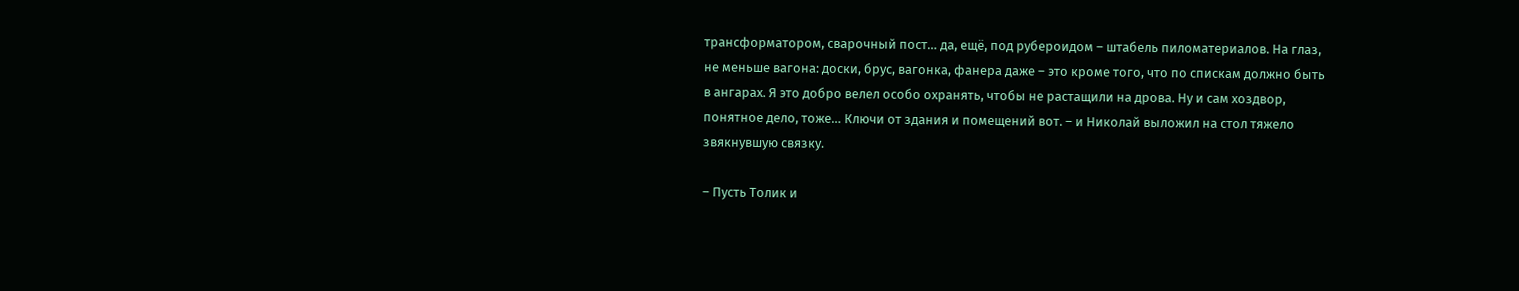трансформатором, сварочный пост… да, ещё, под рубероидом – штабель пиломатериалов. На глаз, не меньше вагона: доски, брус, вагонка, фанера даже – это кроме того, что по спискам должно быть в ангарах. Я это добро велел особо охранять, чтобы не растащили на дрова. Ну и сам хоздвор, понятное дело, тоже… Ключи от здания и помещений вот. – и Николай выложил на стол тяжело звякнувшую связку.

– Пусть Толик и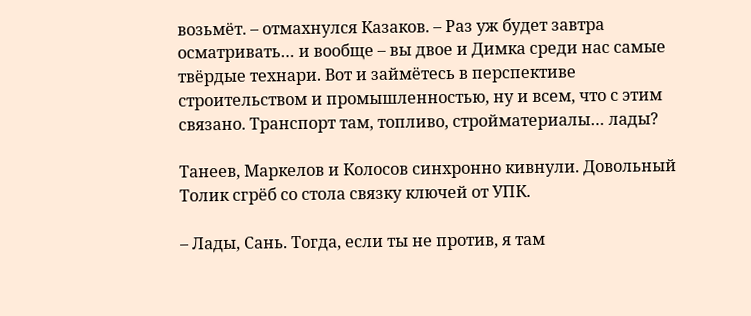возьмёт. – отмахнулся Казаков. – Раз уж будет завтра осматривать… и вообще – вы двое и Димка среди нас самые твёрдые технари. Вот и займётесь в перспективе строительством и промышленностью, ну и всем, что с этим связано. Транспорт там, топливо, стройматериалы… лады?

Танеев, Маркелов и Колосов синхронно кивнули. Довольный Толик сгрёб со стола связку ключей от УПК.

– Лады, Сань. Тогда, если ты не против, я там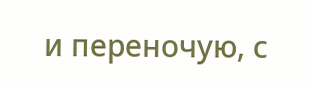и переночую, с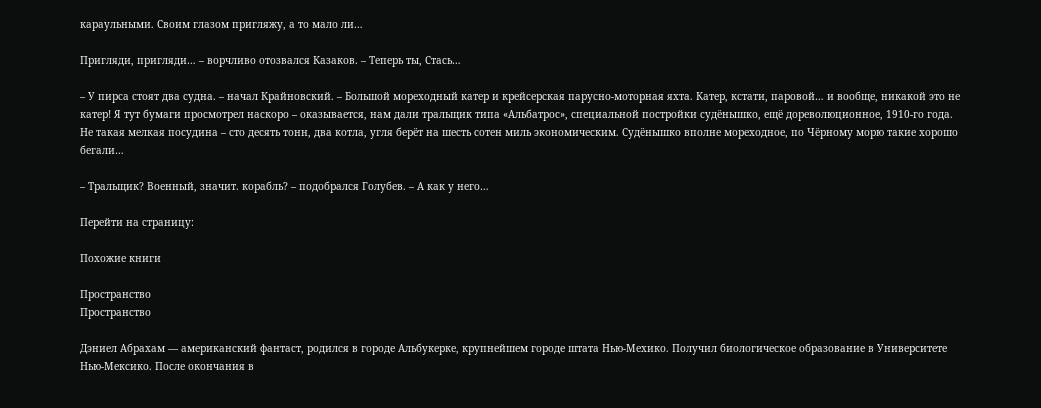караульными. Своим глазом пригляжу, а то мало ли…

Пригляди, пригляди… – ворчливо отозвался Казаков. – Теперь ты, Стась…

– У пирса стоят два судна. – начал Крайновский. – Большой мореходный катер и крейсерская парусно-моторная яхта. Катер, кстати, паровой… и вообще, никакой это не катер! Я тут бумаги просмотрел наскоро – оказывается, нам дали тральщик типа «Альбатрос», специальной постройки судёнышко, ещё дореволюционное, 1910-го года. Не такая мелкая посудина – сто десять тонн, два котла, угля берёт на шесть сотен миль экономическим. Судёнышко вполне мореходное, по Чёрному морю такие хорошо бегали…

– Тральщик? Военный, значит. корабль? – подобрался Голубев. – А как у него…

Перейти на страницу:

Похожие книги

Пространство
Пространство

Дэниел Абрахам — американский фантаст, родился в городе Альбукерке, крупнейшем городе штата Нью-Мехико. Получил биологическое образование в Университете Нью-Мексико. После окончания в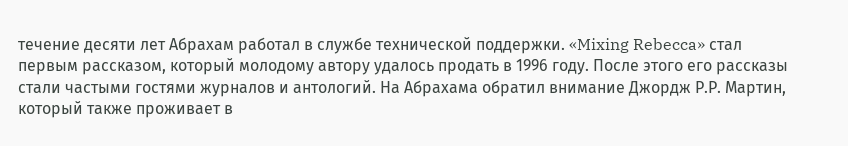течение десяти лет Абрахам работал в службе технической поддержки. «Mixing Rebecca» стал первым рассказом, который молодому автору удалось продать в 1996 году. После этого его рассказы стали частыми гостями журналов и антологий. На Абрахама обратил внимание Джордж Р.Р. Мартин, который также проживает в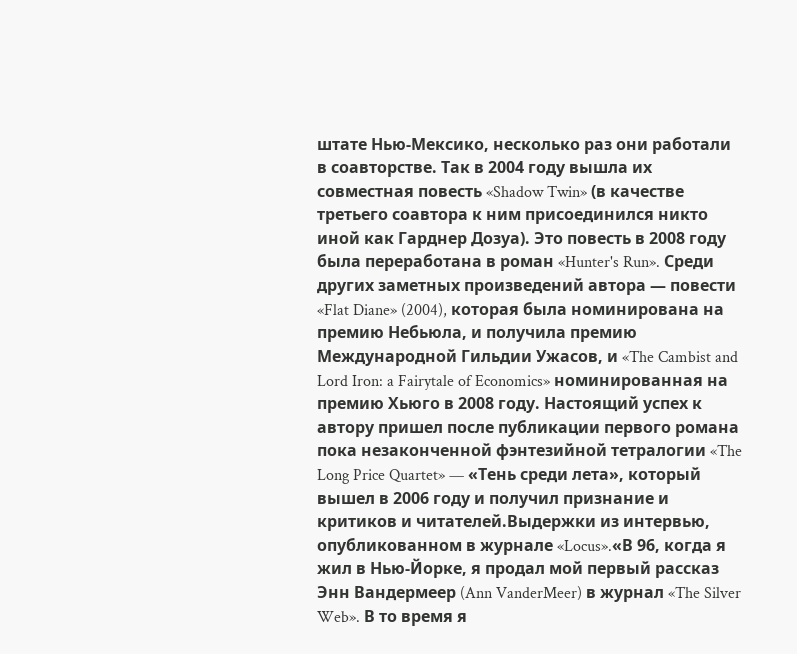штате Нью-Мексико, несколько раз они работали в соавторстве. Так в 2004 году вышла их совместная повесть «Shadow Twin» (в качестве третьего соавтора к ним присоединился никто иной как Гарднер Дозуа). Это повесть в 2008 году была переработана в роман «Hunter's Run». Среди других заметных произведений автора — повести «Flat Diane» (2004), которая была номинирована на премию Небьюла, и получила премию Международной Гильдии Ужасов, и «The Cambist and Lord Iron: a Fairytale of Economics» номинированная на премию Хьюго в 2008 году. Настоящий успех к автору пришел после публикации первого романа пока незаконченной фэнтезийной тетралогии «The Long Price Quartet» — «Тень среди лета», который вышел в 2006 году и получил признание и критиков и читателей.Выдержки из интервью, опубликованном в журнале «Locus».«В 96, когда я жил в Нью-Йорке, я продал мой первый рассказ Энн Вандермеер (Ann VanderMeer) в журнал «The Silver Web». В то время я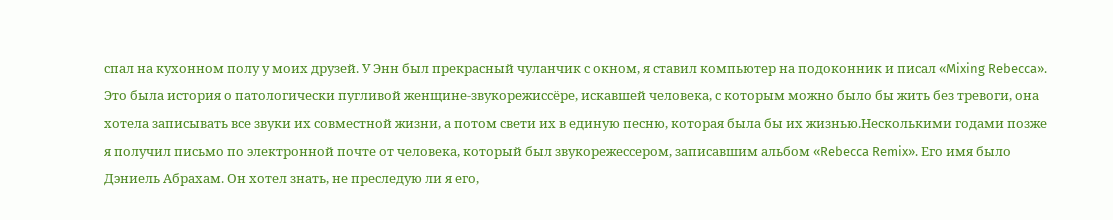спал на кухонном полу у моих друзей. У Энн был прекрасный чуланчик с окном, я ставил компьютер на подоконник и писал «Mixing Rebecca». Это была история о патологически пугливой женщине-звукорежиссёре, искавшей человека, с которым можно было бы жить без тревоги, она хотела записывать все звуки их совместной жизни, а потом свети их в единую песню, которая была бы их жизнью.Несколькими годами позже я получил письмо по электронной почте от человека, который был звукорежессером, записавшим альбом «Rebecca Remix». Его имя было Дэниель Абрахам. Он хотел знать, не преследую ли я его,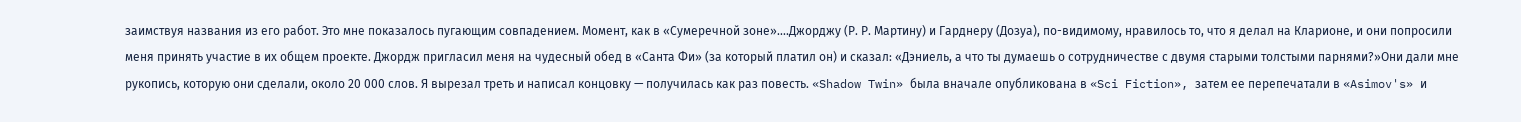заимствуя названия из его работ. Это мне показалось пугающим совпадением. Момент, как в «Сумеречной зоне»....Джорджу (Р. Р. Мартину) и Гарднеру (Дозуа), по-видимому, нравилось то, что я делал на Кларионе, и они попросили меня принять участие в их общем проекте. Джордж пригласил меня на чудесный обед в «Санта Фи» (за который платил он) и сказал: «Дэниель, а что ты думаешь о сотрудничестве с двумя старыми толстыми парнями?»Они дали мне рукопись, которую они сделали, около 20 000 слов. Я вырезал треть и написал концовку — получилась как раз повесть. «Shadow Twin» была вначале опубликована в «Sci Fiction», затем ее перепечатали в «Asimov's» и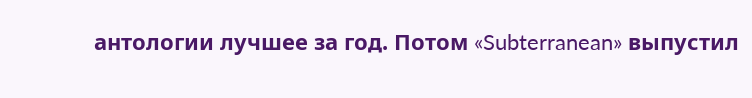антологии лучшее за год. Потом «Subterranean» выпустил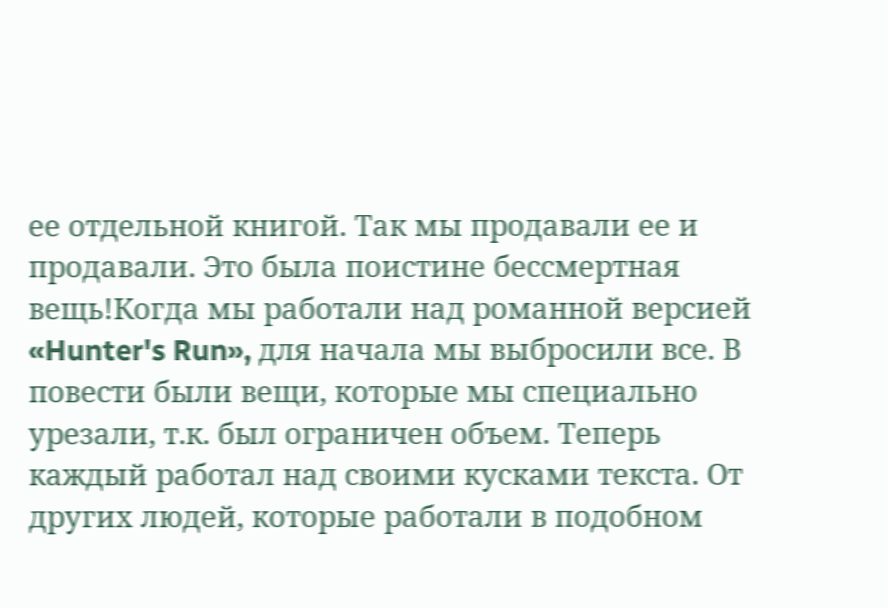ее отдельной книгой. Так мы продавали ее и продавали. Это была поистине бессмертная вещь!Когда мы работали над романной версией «Hunter's Run», для начала мы выбросили все. В повести были вещи, которые мы специально урезали, т.к. был ограничен объем. Теперь каждый работал над своими кусками текста. От других людей, которые работали в подобном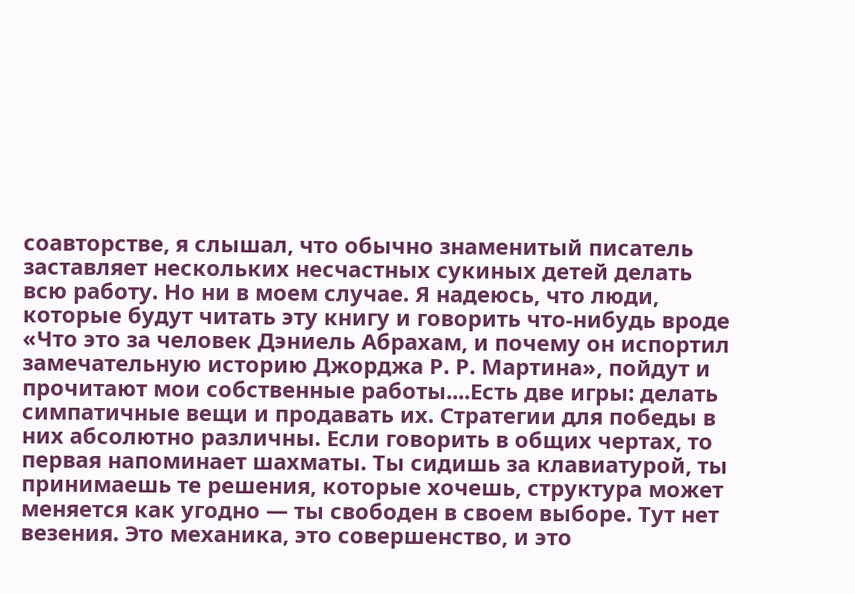соавторстве, я слышал, что обычно знаменитый писатель заставляет нескольких несчастных сукиных детей делать всю работу. Но ни в моем случае. Я надеюсь, что люди, которые будут читать эту книгу и говорить что-нибудь вроде «Что это за человек Дэниель Абрахам, и почему он испортил замечательную историю Джорджа Р. Р. Мартина», пойдут и прочитают мои собственные работы....Есть две игры: делать симпатичные вещи и продавать их. Стратегии для победы в них абсолютно различны. Если говорить в общих чертах, то первая напоминает шахматы. Ты сидишь за клавиатурой, ты принимаешь те решения, которые хочешь, структура может меняется как угодно — ты свободен в своем выборе. Тут нет везения. Это механика, это совершенство, и это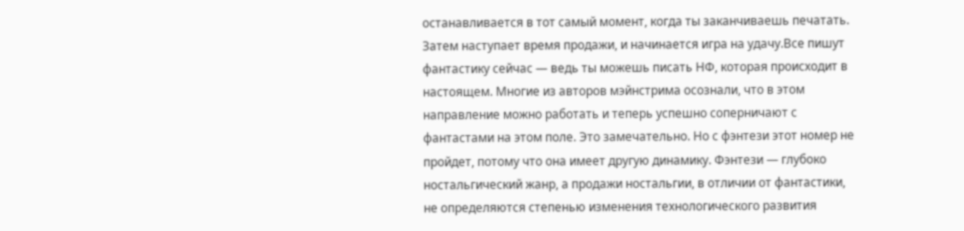останавливается в тот самый момент, когда ты заканчиваешь печатать. Затем наступает время продажи, и начинается игра на удачу.Все пишут фантастику сейчас — ведь ты можешь писать НФ, которая происходит в настоящем. Многие из авторов мэйнстрима осознали, что в этом направление можно работать и теперь успешно соперничают с фантастами на этом поле. Это замечательно. Но с фэнтези этот номер не пройдет, потому что она имеет другую динамику. Фэнтези — глубоко ностальгический жанр, а продажи ностальгии, в отличии от фантастики, не определяются степенью изменения технологического развития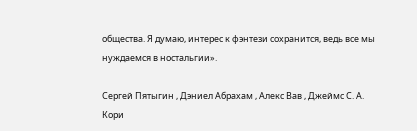общества. Я думаю, интерес к фэнтези сохранится, ведь все мы нуждаемся в ностальгии».

Сергей Пятыгин , Дэниел Абрахам , Алекс Вав , Джеймс С. А. Кори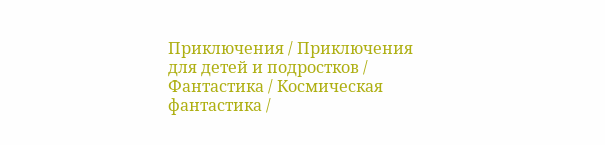Приключения / Приключения для детей и подростков / Фантастика / Космическая фантастика /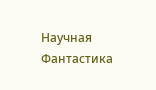Научная Фантастика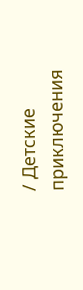/ Детские приключения